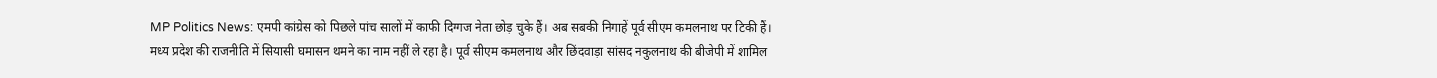MP Politics News: एमपी कांग्रेस को पिछले पांच सालों में काफी दिग्गज नेता छोड़ चुके हैं। अब सबकी निगाहें पूर्व सीएम कमलनाथ पर टिकी हैं।
मध्य प्रदेश की राजनीति में सियासी घमासन थमने का नाम नहीं ले रहा है। पूर्व सीएम कमलनाथ और छिंदवाड़ा सांसद नकुलनाथ की बीजेपी में शामिल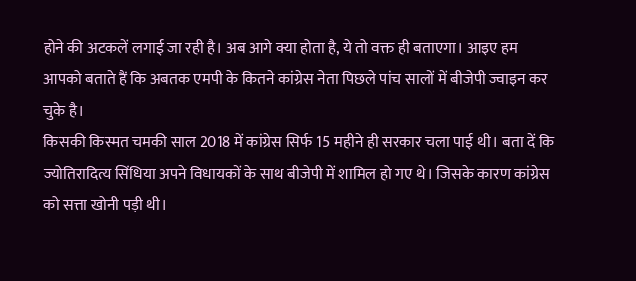होने की अटकलें लगाई जा रही है। अब आगे क्या होता है, ये तो वक्त ही बताएगा। आइए हम आपको बताते हैं कि अबतक एमपी के कितने कांग्रेस नेता पिछले पांच सालों में बीजेपी ज्वाइन कर चुके है।
किसकी किस्मत चमकी साल 2018 में कांग्रेस सिर्फ 15 महीने ही सरकार चला पाई थी। बता दें कि ज्योतिरादित्य सिंधिया अपने विधायकों के साथ बीजेपी में शामिल हो गए थे। जिसके कारण कांग्रेस को सत्ता खोनी पड़ी थी।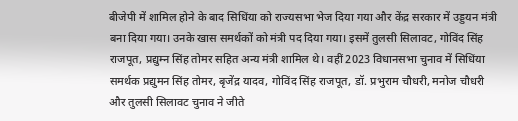बीजेपी में शामिल होने के बाद सिधिंया को राज्यसभा भेज दिया गया और केंद्र सरकार में उड्डयन मंत्री बना दिया गया। उनके खास समर्थकों को मंत्री पद दिया गया। इसमें तुलसी सिलावट, गोविंद सिंह राजपूत, प्रद्युम्न सिंह तोमर सहित अन्य मंत्री शामिल थे। वहीं 2023 विधानसभा चुनाव में सिधिंया समर्थक प्रद्युमन सिंह तोमर, बृजेंद्र यादव, गोविंद सिंह राजपूत, डॉ. प्रभुराम चौधरी, मनोज चौधरी और तुलसी सिलावट चुनाव ने जीते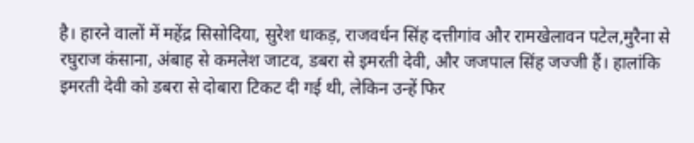है। हारने वालों में महेंद्र सिसोदिया, सुरेश धाकड़, राजवर्धन सिंह दत्तीगांव और रामखेलावन पटेल,मुरैना से रघुराज कंसाना, अंबाह से कमलेश जाटव, डबरा से इमरती देवी, और जजपाल सिंह जज्जी हैं। हालांकि इमरती देवी को डबरा से दोबारा टिकट दी गई थी, लेकिन उन्हें फिर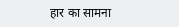हार का सामना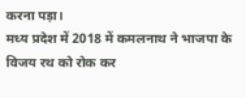करना पड़ा।
मध्य प्रदेश में 2018 में कमलनाथ ने भाजपा के विजय रथ को रोक कर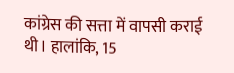कांग्रेस की सत्ता में वापसी कराई थी। हालांकि, 15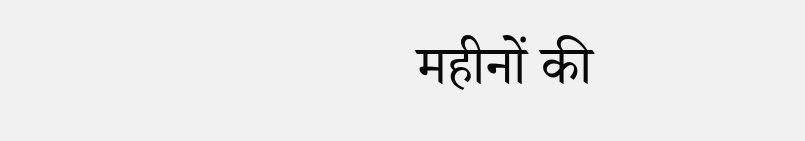महीनों की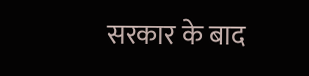सरकार के बाद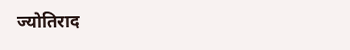ज्योतिराद